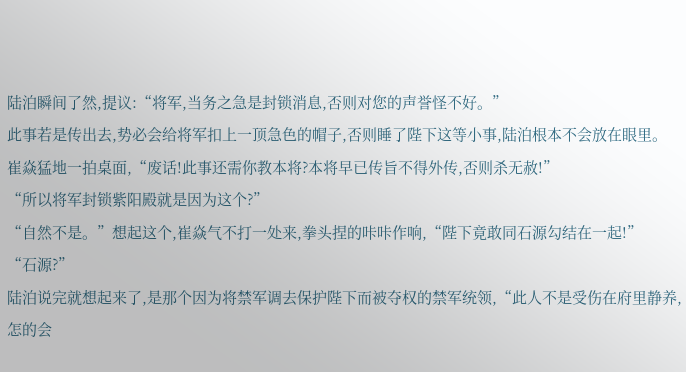陆泊瞬间了然,提议:“将军,当务之急是封锁消息,否则对您的声誉怪不好。”
此事若是传出去,势必会给将军扣上一顶急色的帽子,否则睡了陛下这等小事,陆泊根本不会放在眼里。
崔焱猛地一拍桌面,“废话!此事还需你教本将?本将早已传旨不得外传,否则杀无赦!”
“所以将军封锁紫阳殿就是因为这个?”
“自然不是。”想起这个,崔焱气不打一处来,拳头捏的咔咔作响,“陛下竟敢同石源勾结在一起!”
“石源?”
陆泊说完就想起来了,是那个因为将禁军调去保护陛下而被夺权的禁军统领,“此人不是受伤在府里静养,怎的会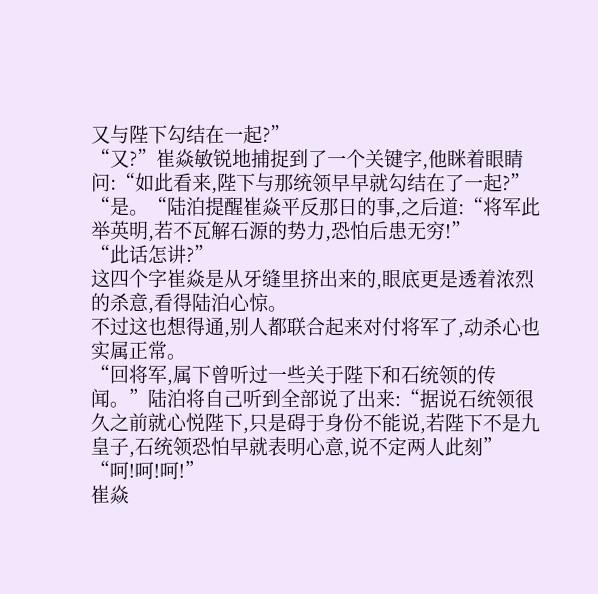又与陛下勾结在一起?”
“又?”崔焱敏锐地捕捉到了一个关键字,他眯着眼睛问:“如此看来,陛下与那统领早早就勾结在了一起?”
“是。“陆泊提醒崔焱平反那日的事,之后道:“将军此举英明,若不瓦解石源的势力,恐怕后患无穷!”
“此话怎讲?”
这四个字崔焱是从牙缝里挤出来的,眼底更是透着浓烈的杀意,看得陆泊心惊。
不过这也想得通,别人都联合起来对付将军了,动杀心也实属正常。
“回将军,属下曾听过一些关于陛下和石统领的传闻。”陆泊将自己听到全部说了出来:“据说石统领很久之前就心悦陛下,只是碍于身份不能说,若陛下不是九皇子,石统领恐怕早就表明心意,说不定两人此刻”
“呵!呵!呵!”
崔焱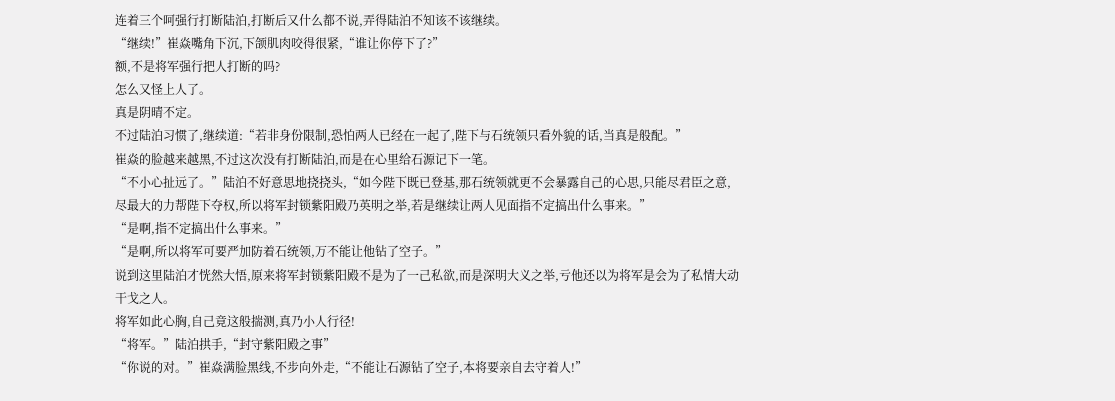连着三个呵强行打断陆泊,打断后又什么都不说,弄得陆泊不知该不该继续。
“继续!”崔焱嘴角下沉,下颌肌肉咬得很紧,“谁让你停下了?”
额,不是将军强行把人打断的吗?
怎么又怪上人了。
真是阴晴不定。
不过陆泊习惯了,继续道:“若非身份限制,恐怕两人已经在一起了,陛下与石统领只看外貌的话,当真是般配。”
崔焱的脸越来越黑,不过这次没有打断陆泊,而是在心里给石源记下一笔。
“不小心扯远了。”陆泊不好意思地挠挠头,“如今陛下既已登基,那石统领就更不会暴露自己的心思,只能尽君臣之意,尽最大的力帮陛下夺权,所以将军封锁紫阳殿乃英明之举,若是继续让两人见面指不定搞出什么事来。”
“是啊,指不定搞出什么事来。”
“是啊,所以将军可要严加防着石统领,万不能让他钻了空子。”
说到这里陆泊才恍然大悟,原来将军封锁紫阳殿不是为了一己私欲,而是深明大义之举,亏他还以为将军是会为了私情大动干戈之人。
将军如此心胸,自己竟这般揣测,真乃小人行径!
“将军。”陆泊拱手,“封守紫阳殿之事”
“你说的对。”崔焱满脸黑线,不步向外走,“不能让石源钻了空子,本将要亲自去守着人!”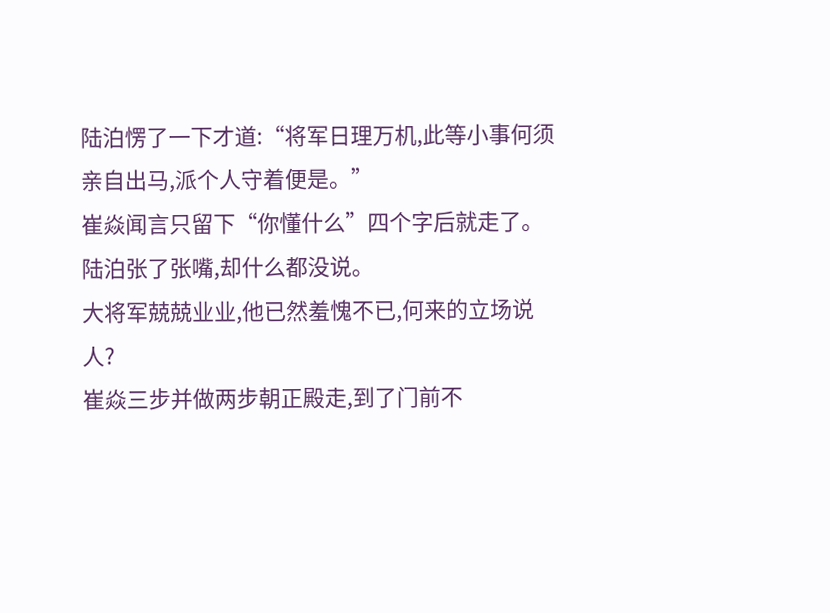陆泊愣了一下才道:“将军日理万机,此等小事何须亲自出马,派个人守着便是。”
崔焱闻言只留下“你懂什么”四个字后就走了。
陆泊张了张嘴,却什么都没说。
大将军兢兢业业,他已然羞愧不已,何来的立场说人?
崔焱三步并做两步朝正殿走,到了门前不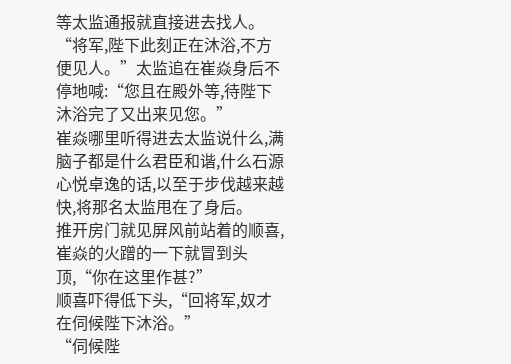等太监通报就直接进去找人。
“将军,陛下此刻正在沐浴,不方便见人。”太监追在崔焱身后不停地喊:“您且在殿外等,待陛下沐浴完了又出来见您。”
崔焱哪里听得进去太监说什么,满脑子都是什么君臣和谐,什么石源心悦卓逸的话,以至于步伐越来越快,将那名太监甩在了身后。
推开房门就见屏风前站着的顺喜,崔焱的火蹭的一下就冒到头顶,“你在这里作甚?”
顺喜吓得低下头,“回将军,奴才在伺候陛下沐浴。”
“伺候陛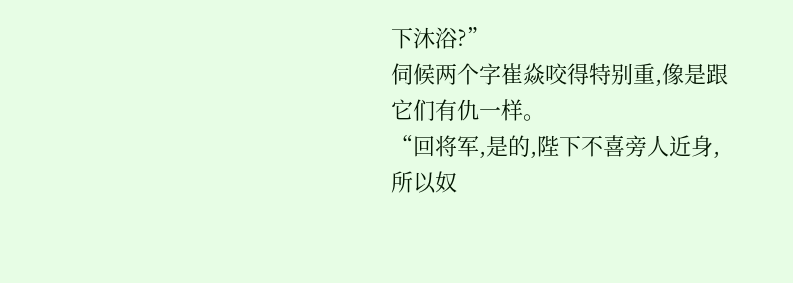下沐浴?”
伺候两个字崔焱咬得特别重,像是跟它们有仇一样。
“回将军,是的,陛下不喜旁人近身,所以奴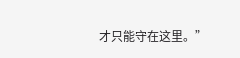才只能守在这里。”